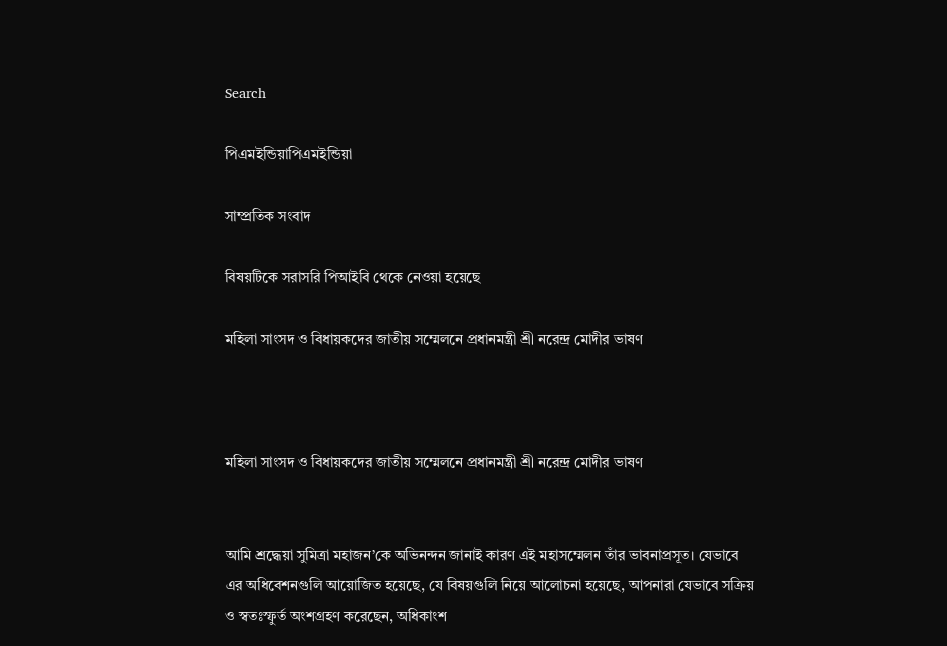Search

পিএমইন্ডিয়াপিএমইন্ডিয়া

সাম্প্রতিক সংবাদ

বিষয়টিকে সরাসরি পিআইবি থেকে নেওয়া হয়েছে

মহিলা সাংসদ ও বিধায়কদের জাতীয় সম্মেলনে প্রধানমন্ত্রী শ্রী নরেন্দ্র মোদীর ভাষণ



মহিলা সাংসদ ও বিধায়কদের জাতীয় সম্মেলনে প্রধানমন্ত্রী শ্রী নরেন্দ্র মোদীর ভাষণ


আমি শ্রদ্ধেয়া সুমিত্রা মহাজন’কে অভিনন্দন জানাই কারণ এই মহাসম্মেলন তাঁর ভাবনাপ্রসূত। যেভাবে এর অধিবেশনগুলি আয়োজিত হয়েছে, যে বিষয়গুলি নিয়ে আলোচনা হয়েছে, আপনারা যেভাবে সক্রিয় ও স্বতঃস্ফুর্ত অংশগ্রহণ করেছেন, অধিকাংশ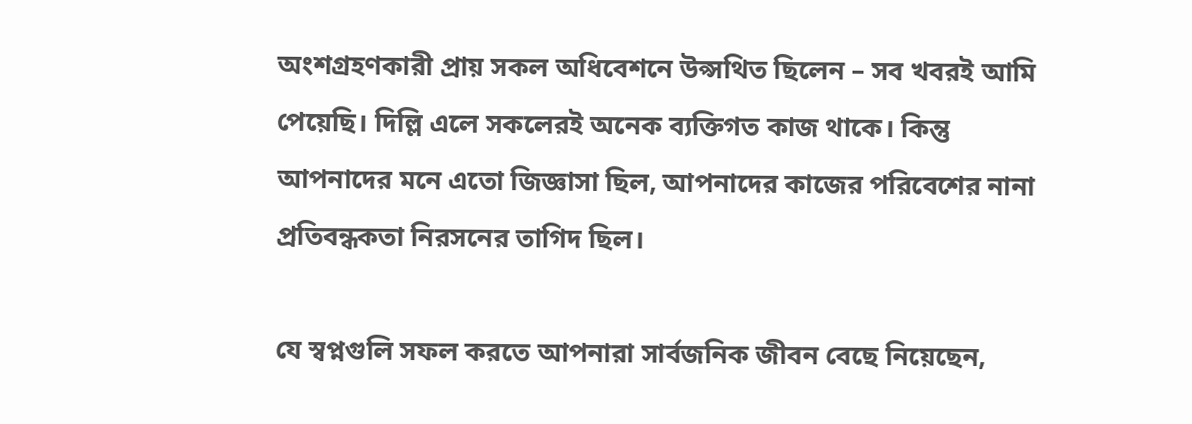অংশগ্রহণকারী প্রায় সকল অধিবেশনে উপ্সথিত ছিলেন – সব খবরই আমি পেয়েছি। দিল্লি এলে সকলেরই অনেক ব্যক্তিগত কাজ থাকে। কিন্তু আপনাদের মনে এতো জিজ্ঞাসা ছিল, আপনাদের কাজের পরিবেশের নানা প্রতিবন্ধকতা নিরসনের তাগিদ ছিল।

যে স্বপ্নগুলি সফল করতে আপনারা সার্বজনিক জীবন বেছে নিয়েছেন,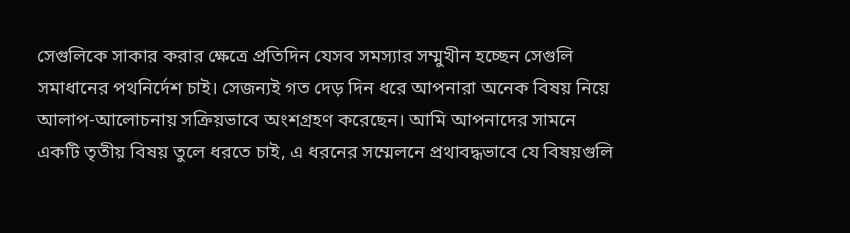সেগুলিকে সাকার করার ক্ষেত্রে প্রতিদিন যেসব সমস্যার সম্মুখীন হচ্ছেন সেগুলি সমাধানের পথনির্দেশ চাই। সেজন্যই গত দেড় দিন ধরে আপনারা অনেক বিষয় নিয়ে আলাপ-আলোচনায় সক্রিয়ভাবে অংশগ্রহণ করেছেন। আমি আপনাদের সামনে একটি তৃতীয় বিষয় তুলে ধরতে চাই, এ ধরনের সম্মেলনে প্রথাবদ্ধভাবে যে বিষয়গুলি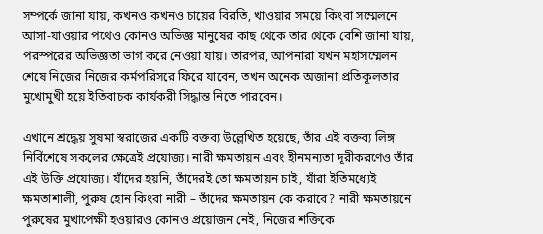সম্পর্কে জানা যায়, কখনও কখনও চায়ের বিরতি, খাওয়ার সময়ে কিংবা সম্মেলনে আসা-যাওয়ার পথেও কোনও অভিজ্ঞ মানুষের কাছ থেকে তার থেকে বেশি জানা যায়, পরস্পরের অভিজ্ঞতা ভাগ করে নেওয়া যায়। তারপর, আপনারা যখন মহাসম্মেলন শেষে নিজের নিজের কর্মপরিসরে ফিরে যাবেন, তখন অনেক অজানা প্রতিকূলতার মুখোমুখী হয়ে ইতিবাচক কার্যকরী সিদ্ধান্ত নিতে পারবেন।

এখানে শ্রদ্ধেয় সুষমা স্বরাজের একটি বক্তব্য উল্লেখিত হয়েছে, তাঁর এই বক্তব্য লিঙ্গ নির্বিশেষে সকলের ক্ষেত্রেই প্রযোজ্য। নারী ক্ষমতায়ন এবং হীনমন্যতা দূরীকরণেও তাঁর এই উক্তি প্রযোজ্য। যাঁদের হয়নি, তাঁদেরই তো ক্ষমতায়ন চাই, যাঁরা ইতিমধ্যেই ক্ষমতাশালী, পুরুষ হোন কিংবা নারী – তাঁদের ক্ষমতায়ন কে করাবে? নারী ক্ষমতায়নে পুরুষের মুখাপেক্ষী হওয়ারও কোনও প্রয়োজন নেই, নিজের শক্তিকে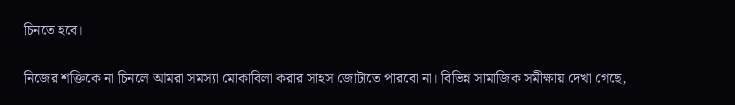চিনতে হবে।

নিজের শক্তিকে না চিনলে আমরা সমস্যা মোকাবিলা করার সাহস জোটাতে পারবো না। বিভিন্ন সামাজিক সমীক্ষায় দেখা গেছে,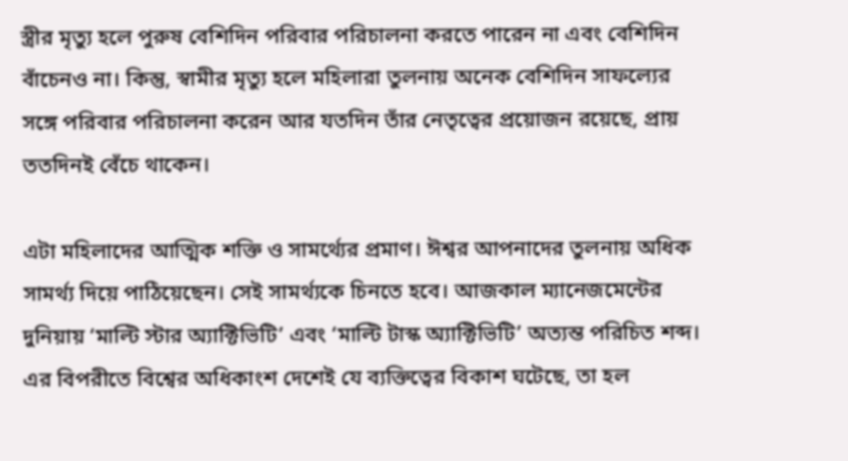স্ত্রীর মৃত্যু হলে পুরুষ বেশিদিন পরিবার পরিচালনা করতে পারেন না এবং বেশিদিন বাঁচেনও না। কিন্তু, স্বামীর মৃত্যু হলে মহিলারা তুলনায় অনেক বেশিদিন সাফল্যের সঙ্গে পরিবার পরিচালনা করেন আর যতদিন তাঁর নেতৃত্বের প্রয়োজন রয়েছে, প্রায় ততদিনই বেঁচে থাকেন।

এটা মহিলাদের আত্মিক শক্তি ও সামর্থ্যের প্রমাণ। ঈশ্বর আপনাদের তুলনায় অধিক সামর্থ্য দিয়ে পাঠিয়েছেন। সেই সামর্থ্যকে চিনতে হবে। আজকাল ম্যানেজমেন্টের দুনিয়ায় ‘মাল্টি স্টার অ্যাক্টিভিটি’ এবং ‘মাল্টি টাস্ক অ্যাক্টিভিটি’ অত্যন্ত পরিচিত শব্দ। এর বিপরীতে বিশ্বের অধিকাংশ দেশেই যে ব্যক্তিত্বের বিকাশ ঘটেছে, তা হল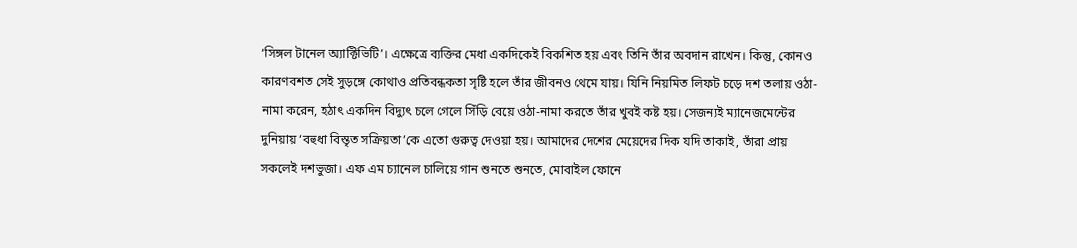‘সিঙ্গল টানেল অ্যাক্টিভিটি’। এক্ষেত্রে ব্যক্তির মেধা একদিকেই বিকশিত হয় এবং তিনি তাঁর অবদান রাখেন। কিন্তু, কোনও কারণবশত সেই সুড়ঙ্গে কোথাও প্রতিবন্ধকতা সৃষ্টি হলে তাঁর জীবনও থেমে যায়। যিনি নিয়মিত লিফট চড়ে দশ তলায় ওঠা-নামা করেন, হঠাৎ একদিন বিদ্যুৎ চলে গেলে সিঁড়ি বেয়ে ওঠা-নামা করতে তাঁর খুবই কষ্ট হয়। সেজন্যই ম্যানেজমেন্টের দুনিয়ায় ‘বহুধা বিস্তৃত সক্রিয়তা’কে এতো গুরুত্ব দেওয়া হয়। আমাদের দেশের মেয়েদের দিক যদি তাকাই, তাঁরা প্রায় সকলেই দশভুজা। এফ এম চ্যানেল চালিয়ে গান শুনতে শুনতে, মোবাইল ফোনে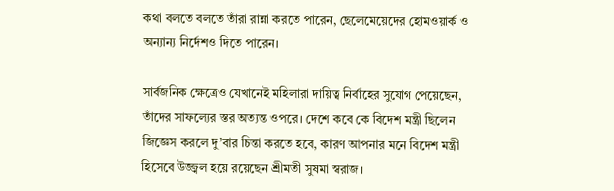কথা বলতে বলতে তাঁরা রান্না করতে পারেন, ছেলেমেয়েদের হোমওয়ার্ক ও অন্যান্য নির্দেশও দিতে পারেন।

সার্বজনিক ক্ষেত্রেও যেখানেই মহিলারা দায়িত্ব নির্বাহের সুযোগ পেয়েছেন, তাঁদের সাফল্যের স্তর অত্যন্ত ওপরে। দেশে কবে কে বিদেশ মন্ত্রী ছিলেন জিজ্ঞেস করলে দু’বার চিন্তা করতে হবে, কারণ আপনার মনে বিদেশ মন্ত্রী হিসেবে উজ্জ্বল হয়ে রয়েছেন শ্রীমতী সুষমা স্বরাজ।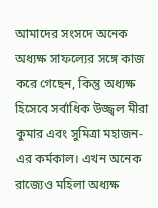আমাদের সংসদে অনেক অধ্যক্ষ সাফল্যের সঙ্গে কাজ করে গেছেন, কিন্তু অধ্যক্ষ হিসেবে সর্বাধিক উজ্জ্বল মীরা কুমার এবং সুমিত্রা মহাজন-এর কর্মকাল। এখন অনেক রাজ্যেও মহিলা অধ্যক্ষ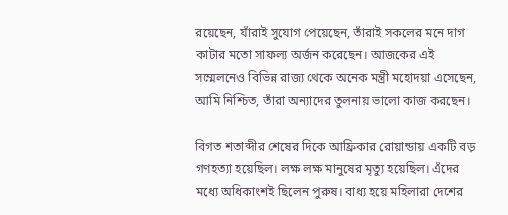রয়েছেন, যাঁরাই সুযোগ পেয়েছেন, তাঁরাই সকলের মনে দাগ কাটার মতো সাফল্য অর্জন করেছেন। আজকের এই সম্মেলনেও বিভিন্ন রাজ্য থেকে অনেক মন্ত্রী মহোদয়া এসেছেন, আমি নিশ্চিত, তাঁরা অন্যাদের তুলনায় ভালো কাজ করছেন।

বিগত শতাব্দীর শেষের দিকে আফ্রিকার রোয়ান্ডায় একটি বড় গণহত্যা হয়েছিল। লক্ষ লক্ষ মানুষের মৃত্যু হয়েছিল। এঁদের মধ্যে অধিকাংশই ছিলেন পুরুষ। বাধ্য হয়ে মহিলারা দেশের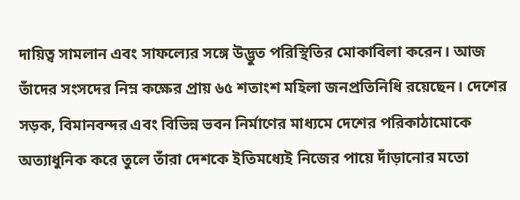দায়িত্ব সামলান এবং সাফল্যের সঙ্গে উদ্ভুত পরিস্থিতির মোকাবিলা করেন। আজ তাঁদের সংসদের নিম্ন কক্ষের প্রায় ৬৫ শতাংশ মহিলা জনপ্রতিনিধি রয়েছেন। দেশের সড়ক, বিমানবন্দর এবং বিভিন্ন ভবন নির্মাণের মাধ্যমে দেশের পরিকাঠামোকে অত্যাধুনিক করে তুলে তাঁরা দেশকে ইতিমধ্যেই নিজের পায়ে দাঁড়ানোর মতো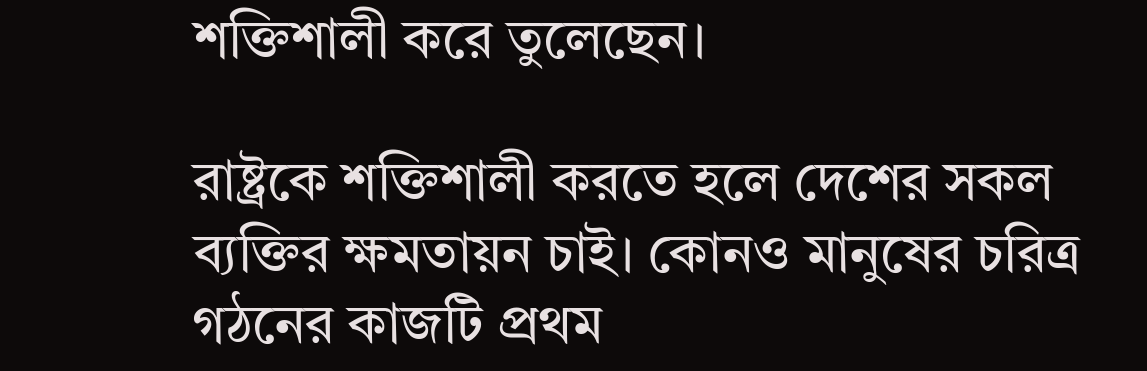শক্তিশালী করে তুলেছেন।

রাষ্ট্রকে শক্তিশালী করতে হলে দেশের সকল ব্যক্তির ক্ষমতায়ন চাই। কোনও মানুষের চরিত্র গঠনের কাজটি প্রথম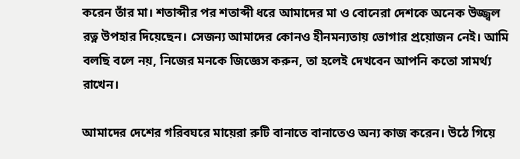করেন তাঁর মা। শতাব্দীর পর শতাব্দী ধরে আমাদের মা ও বোনেরা দেশকে অনেক উজ্জ্বল রত্ন উপহার দিয়েছেন। সেজন্য আমাদের কোনও হীনমন্যতায় ভোগার প্রয়োজন নেই। আমি বলছি বলে নয়, নিজের মনকে জিজ্ঞেস করুন, তা হলেই দেখবেন আপনি কতো সামর্থ্য রাখেন।

আমাদের দেশের গরিবঘরে মায়েরা রুটি বানাতে বানাতেও অন্য কাজ করেন। উঠে গিয়ে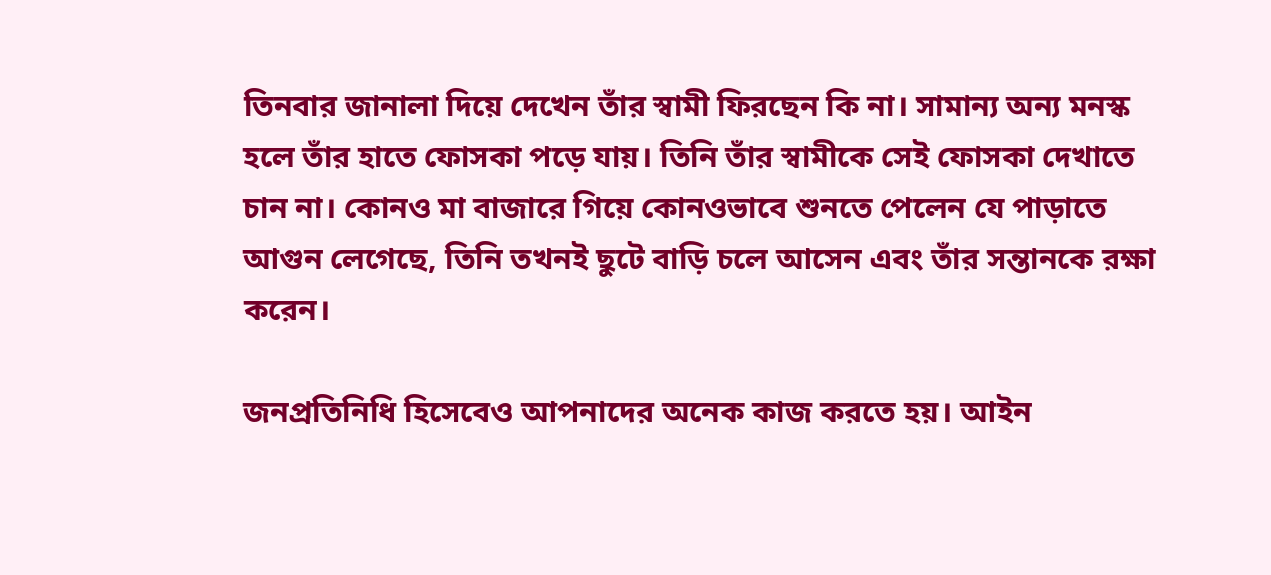তিনবার জানালা দিয়ে দেখেন তাঁর স্বামী ফিরছেন কি না। সামান্য অন্য মনস্ক হলে তাঁর হাতে ফোসকা পড়ে যায়। তিনি তাঁর স্বামীকে সেই ফোসকা দেখাতে চান না। কোনও মা বাজারে গিয়ে কোনওভাবে শুনতে পেলেন যে পাড়াতে আগুন লেগেছে, তিনি তখনই ছুটে বাড়ি চলে আসেন এবং তাঁর সন্তানকে রক্ষা করেন।

জনপ্রতিনিধি হিসেবেও আপনাদের অনেক কাজ করতে হয়। আইন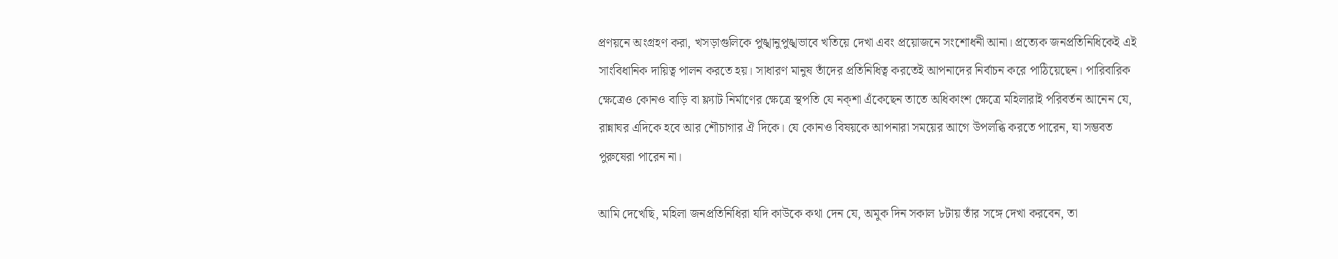প্রণয়নে অংগ্রহণ করা, খসড়াগুলিকে পুঙ্খানুপুঙ্খভাবে খতিয়ে দেখা এবং প্রয়োজনে সংশোধনী আনা। প্রত্যেক জনপ্রতিনিধিকেই এই সাংবিধানিক দায়িত্ব পালন করতে হয়। সাধারণ মানুষ তাঁদের প্রতিনিধিত্ব করতেই আপনাদের নির্বাচন করে পাঠিয়েছেন। পারিবারিক ক্ষেত্রেও কোনও বাড়ি বা ফ্ল্যাট নির্মাণের ক্ষেত্রে স্থপতি যে নক্‌শা এঁকেছেন তাতে অধিকাংশ ক্ষেত্রে মহিলারাই পরিবর্তন আনেন যে, রান্নাঘর এদিকে হবে আর শৌচাগার ঐ দিকে। যে কোনও বিষয়কে আপনারা সময়ের আগে উপলব্ধি করতে পারেন, যা সম্ভবত পুরুষেরা পারেন না।

আমি দেখেছি, মহিলা জনপ্রতিনিধিরা যদি কাউকে কথা দেন যে, অমুক দিন সকাল ৮টায় তাঁর সঙ্গে দেখা করবেন, তা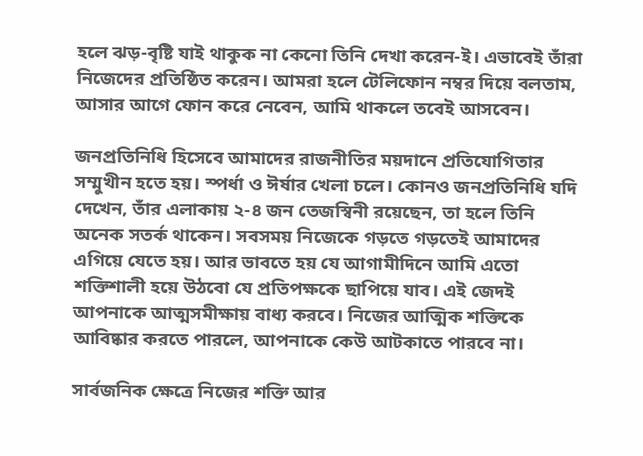হলে ঝড়-বৃষ্টি যাই থাকুক না কেনো তিনি দেখা করেন-ই। এভাবেই তাঁরা নিজেদের প্রতিষ্ঠিত করেন। আমরা হলে টেলিফোন নম্বর দিয়ে বলতাম, আসার আগে ফোন করে নেবেন, আমি থাকলে তবেই আসবেন।

জনপ্রতিনিধি হিসেবে আমাদের রাজনীতির ময়দানে প্রতিযোগিতার সম্মুখীন হতে হয়। স্পর্ধা ও ঈর্ষার খেলা চলে। কোনও জনপ্রতিনিধি যদি দেখেন, তাঁর এলাকায় ২-৪ জন তেজস্বিনী রয়েছেন, তা হলে তিনি অনেক সতর্ক থাকেন। সবসময় নিজেকে গড়তে গড়তেই আমাদের এগিয়ে যেতে হয়। আর ভাবতে হয় যে আগামীদিনে আমি এতো শক্তিশালী হয়ে উঠবো যে প্রতিপক্ষকে ছাপিয়ে যাব। এই জেদই আপনাকে আত্মসমীক্ষায় বাধ্য করবে। নিজের আত্মিক শক্তিকে আবিষ্কার করতে পারলে, আপনাকে কেউ আটকাতে পারবে না।

সার্বজনিক ক্ষেত্রে নিজের শক্তি আর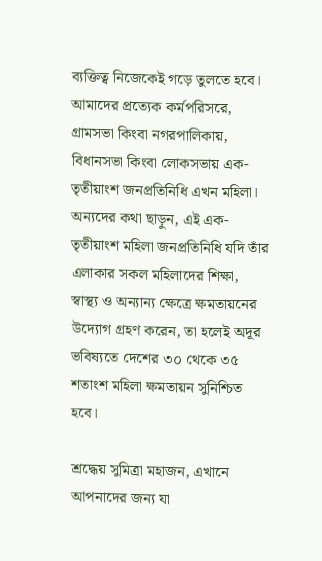ব্যক্তিত্ব নিজেকেই গড়ে তুলতে হবে। আমাদের প্রত্যেক কর্মপরিসরে, গ্রামসভা কিংবা নগরপালিকায়, বিধানসভা কিংবা লোকসভায় এক-তৃতীয়াংশ জনপ্রতিনিধি এখন মহিলা। অন্যদের কথা ছাড়ুন, এই এক-তৃতীয়াংশ মহিলা জনপ্রতিনিধি যদি তাঁর এলাকার সকল মহিলাদের শিক্ষা, স্বাস্থ্য ও অন্যান্য ক্ষেত্রে ক্ষমতায়নের উদ্যোগ গ্রহণ করেন, তা হলেই অদূর ভবিষ্যতে দেশের ৩০ থেকে ৩৫ শতাংশ মহিলা ক্ষমতায়ন সুনিশ্চিত হবে।

শ্রদ্ধেয় সুমিত্রা মহাজন, এখানে আপনাদের জন্য যা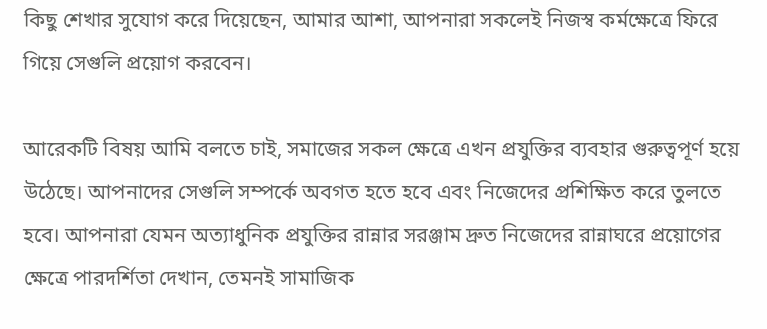কিছু শেখার সুযোগ করে দিয়েছেন, আমার আশা, আপনারা সকলেই নিজস্ব কর্মক্ষেত্রে ফিরে গিয়ে সেগুলি প্রয়োগ করবেন।

আরেকটি বিষয় আমি বলতে চাই, সমাজের সকল ক্ষেত্রে এখন প্রযুক্তির ব্যবহার গুরুত্বপূর্ণ হয়ে উঠেছে। আপনাদের সেগুলি সম্পর্কে অবগত হতে হবে এবং নিজেদের প্রশিক্ষিত করে তুলতে হবে। আপনারা যেমন অত্যাধুনিক প্রযুক্তির রান্নার সরঞ্জাম দ্রুত নিজেদের রান্নাঘরে প্রয়োগের ক্ষেত্রে পারদর্শিতা দেখান, তেমনই সামাজিক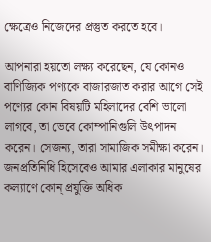ক্ষেত্রেও নিজেদের প্রস্তুত করতে হবে।

আপনারা হয়তো লক্ষ্য করেছেন, যে কোনও বাণিজ্যিক পণ্যকে বাজারজাত করার আগে সেই পণ্যের কোন বিষয়টি মহিলাদের বেশি ভালো লাগবে, তা ভেবে কোম্পানিগুলি উৎপাদন করেন। সেজন্য, তারা সামাজিক সমীক্ষা করেন। জনপ্রতিনিধি হিসেবেও আমার এলাকার মানুষের কল্যাণে কোন্‌ প্রযুক্তি অধিক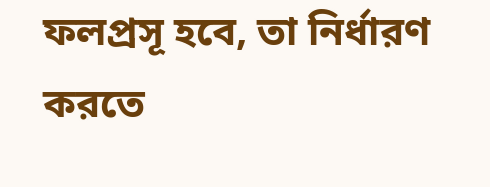ফলপ্রসূ হবে, তা নির্ধারণ করতে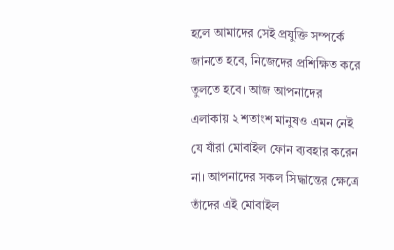হলে আমাদের সেই প্রযুক্তি সম্পর্কে জানতে হবে, নিজেদের প্রশিক্ষিত করে তুলতে হবে। আজ আপনাদের এলাকায় ২ শতাংশ মানুষও এমন নেই যে যাঁরা মোবাইল ফোন ব্যবহার করেন না। আপনাদের সকল সিদ্ধান্তের ক্ষেত্রে তাঁদের এই মোবাইল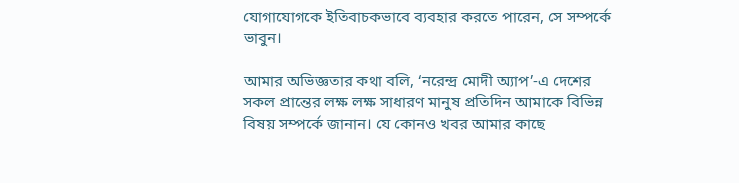যোগাযোগকে ইতিবাচকভাবে ব্যবহার করতে পারেন, সে সম্পর্কে ভাবুন।

আমার অভিজ্ঞতার কথা বলি, ‘নরেন্দ্র মোদী অ্যাপ’-এ দেশের সকল প্রান্তের লক্ষ লক্ষ সাধারণ মানুষ প্রতিদিন আমাকে বিভিন্ন বিষয় সম্পর্কে জানান। যে কোনও খবর আমার কাছে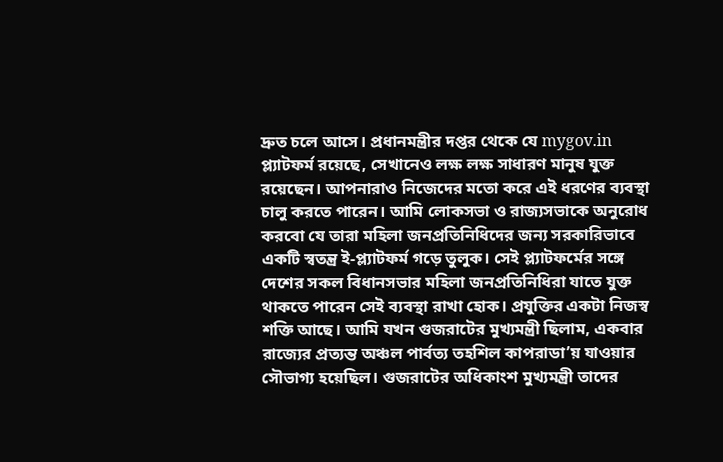দ্রুত চলে আসে। প্রধানমন্ত্রীর দপ্তর থেকে যে mygov.in প্ল্যাটফর্ম রয়েছে, সেখানেও লক্ষ লক্ষ সাধারণ মানুষ যুক্ত রয়েছেন। আপনারাও নিজেদের মতো করে এই ধরণের ব্যবস্থা চালু করতে পারেন। আমি লোকসভা ও রাজ্যসভাকে অনুরোধ করবো যে তারা মহিলা জনপ্রতিনিধিদের জন্য সরকারিভাবে একটি স্বতন্ত্র ই-প্ল্যাটফর্ম গড়ে তুলুক। সেই প্ল্যাটফর্মের সঙ্গে দেশের সকল বিধানসভার মহিলা জনপ্রতিনিধিরা যাতে যুক্ত থাকতে পারেন সেই ব্যবস্থা রাখা হোক। প্রযুক্তির একটা নিজস্ব শক্তি আছে। আমি যখন গুজরাটের মুখ্যমন্ত্রী ছিলাম, একবার রাজ্যের প্রত্যন্ত অঞ্চল পার্বত্য তহশিল কাপরাডা’য় যাওয়ার সৌভাগ্য হয়েছিল। গুজরাটের অধিকাংশ মুখ্যমন্ত্রী তাদের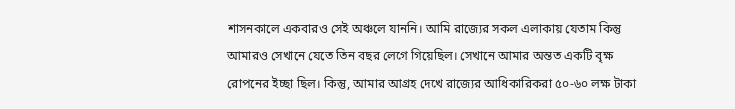শাসনকালে একবারও সেই অঞ্চলে যাননি। আমি রাজ্যের সকল এলাকায় যেতাম কিন্তু আমারও সেখানে যেতে তিন বছর লেগে গিয়েছিল। সেখানে আমার অন্তত একটি বৃক্ষ রোপনের ইচ্ছা ছিল। কিন্তু, আমার আগ্রহ দেখে রাজ্যের আধিকারিকরা ৫০-৬০ লক্ষ টাকা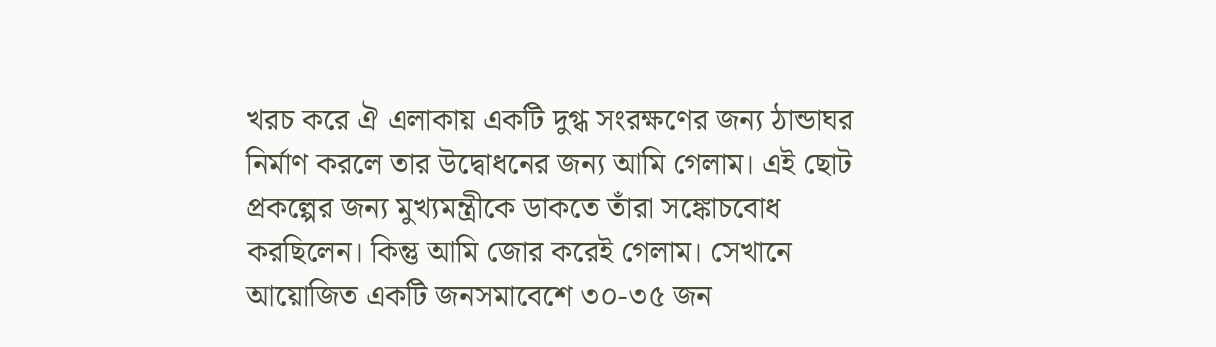খরচ করে ঐ এলাকায় একটি দুগ্ধ সংরক্ষণের জন্য ঠান্ডাঘর নির্মাণ করলে তার উদ্বোধনের জন্য আমি গেলাম। এই ছোট প্রকল্পের জন্য মুখ্যমন্ত্রীকে ডাকতে তাঁরা সঙ্কোচবোধ করছিলেন। কিন্তু আমি জোর করেই গেলাম। সেখানে আয়োজিত একটি জনসমাবেশে ৩০-৩৫ জন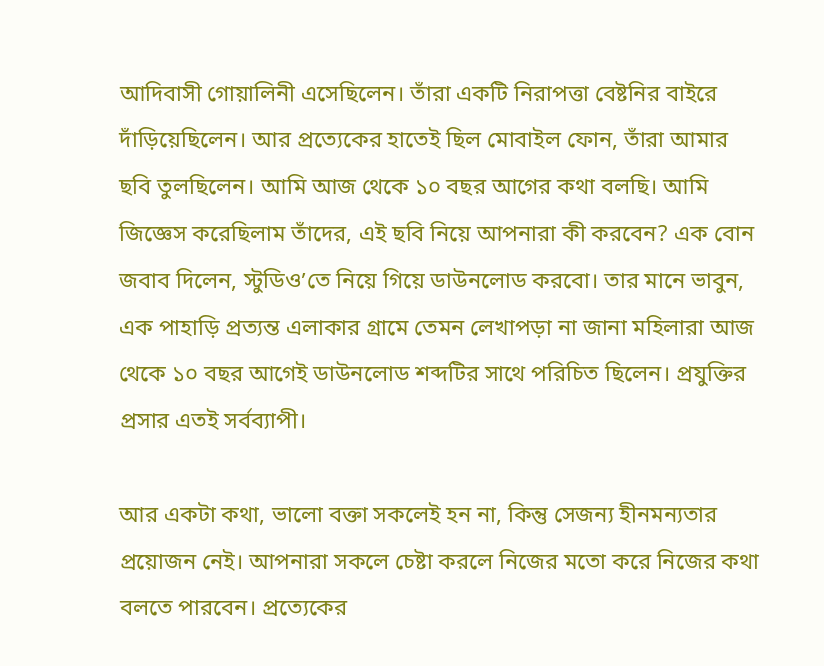আদিবাসী গোয়ালিনী এসেছিলেন। তাঁরা একটি নিরাপত্তা বেষ্টনির বাইরে দাঁড়িয়েছিলেন। আর প্রত্যেকের হাতেই ছিল মোবাইল ফোন, তাঁরা আমার ছবি তুলছিলেন। আমি আজ থেকে ১০ বছর আগের কথা বলছি। আমি জিজ্ঞেস করেছিলাম তাঁদের, এই ছবি নিয়ে আপনারা কী করবেন? এক বোন জবাব দিলেন, স্টুডিও’তে নিয়ে গিয়ে ডাউনলোড করবো। তার মানে ভাবুন, এক পাহাড়ি প্রত্যন্ত এলাকার গ্রামে তেমন লেখাপড়া না জানা মহিলারা আজ থেকে ১০ বছর আগেই ডাউনলোড শব্দটির সাথে পরিচিত ছিলেন। প্রযুক্তির প্রসার এতই সর্বব্যাপী।

আর একটা কথা, ভালো বক্তা সকলেই হন না, কিন্তু সেজন্য হীনমন্যতার প্রয়োজন নেই। আপনারা সকলে চেষ্টা করলে নিজের মতো করে নিজের কথা বলতে পারবেন। প্রত্যেকের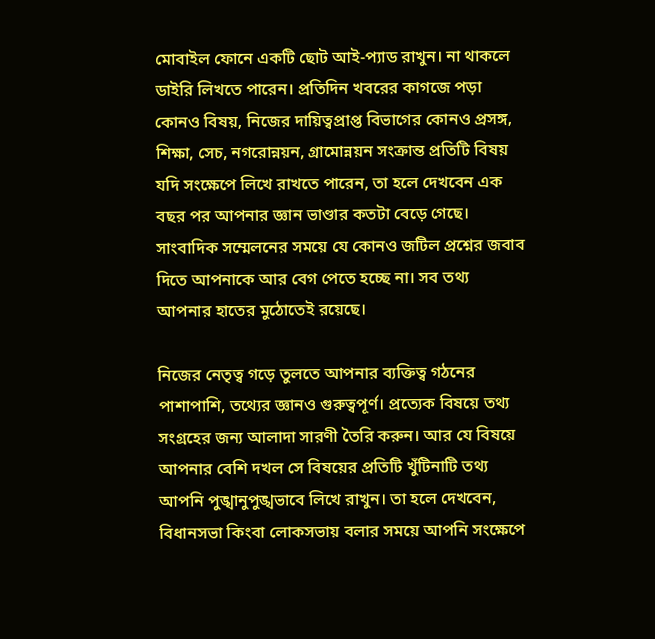মোবাইল ফোনে একটি ছোট আই-প্যাড রাখুন। না থাকলে ডাইরি লিখতে পারেন। প্রতিদিন খবরের কাগজে পড়া কোনও বিষয়, নিজের দায়িত্বপ্রাপ্ত বিভাগের কোনও প্রসঙ্গ, শিক্ষা, সেচ, নগরোন্নয়ন, গ্রামোন্নয়ন সংক্রান্ত প্রতিটি বিষয় যদি সংক্ষেপে লিখে রাখতে পারেন, তা হলে দেখবেন এক বছর পর আপনার জ্ঞান ভাণ্ডার কতটা বেড়ে গেছে। সাংবাদিক সম্মেলনের সময়ে যে কোনও জটিল প্রশ্নের জবাব দিতে আপনাকে আর বেগ পেতে হচ্ছে না। সব তথ্য আপনার হাতের মুঠোতেই রয়েছে।

নিজের নেতৃত্ব গড়ে তুলতে আপনার ব্যক্তিত্ব গঠনের পাশাপাশি, তথ্যের জ্ঞানও গুরুত্বপূর্ণ। প্রত্যেক বিষয়ে তথ্য সংগ্রহের জন্য আলাদা সারণী তৈরি করুন। আর যে বিষয়ে আপনার বেশি দখল সে বিষয়ের প্রতিটি খুঁটিনাটি তথ্য আপনি পুঙ্খানুপুঙ্খভাবে লিখে রাখুন। তা হলে দেখবেন, বিধানসভা কিংবা লোকসভায় বলার সময়ে আপনি সংক্ষেপে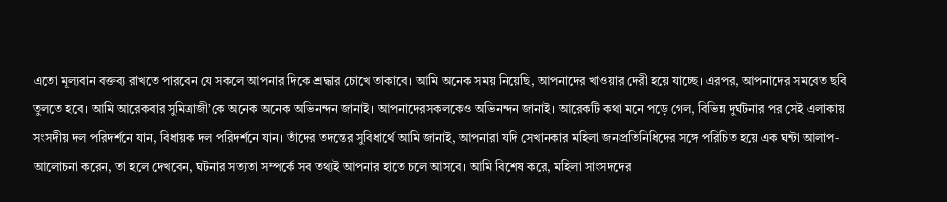এতো মূল্যবান বক্তব্য রাখতে পারবেন যে সকলে আপনার দিকে শ্রদ্ধার চোখে তাকাবে। আমি অনেক সময় নিয়েছি, আপনাদের খাওয়ার দেরী হয়ে যাচ্ছে। এরপর, আপনাদের সমবেত ছবি তুলতে হবে। আমি আরেকবার সুমিত্রাজী’কে অনেক অনেক অভিনন্দন জানাই। আপনাদেরসকলকেও অভিনন্দন জানাই। আরেকটি কথা মনে পড়ে গেল, বিভিন্ন দুর্ঘটনার পর সেই এলাকায় সংসদীয় দল পরিদর্শনে যান, বিধায়ক দল পরিদর্শনে যান। তাঁদের তদন্তের সুবিধার্থে আমি জানাই, আপনারা যদি সেখানকার মহিলা জনপ্রতিনিধিদের সঙ্গে পরিচিত হয়ে এক ঘন্টা আলাপ-আলোচনা করেন, তা হলে দেখবেন, ঘটনার সত্যতা সম্পর্কে সব তথ্যই আপনার হাতে চলে আসবে। আমি বিশেষ করে, মহিলা সাংসদদের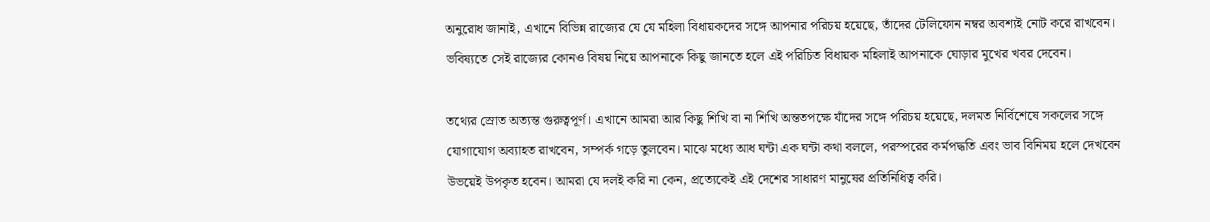অনুরোধ জানাই, এখানে বিভিন্ন রাজ্যের যে যে মহিলা বিধায়কদের সঙ্গে আপনার পরিচয় হয়েছে, তাঁদের টেলিফোন নম্বর অবশ্যই নোট করে রাখবেন। ভবিষ্যতে সেই রাজ্যের কোনও বিষয় নিয়ে আপনাকে কিছু জানতে হলে এই পরিচিত বিধায়ক মহিলাই আপনাকে ঘোড়ার মুখের খবর দেবেন।

তথ্যের স্রোত অত্যন্ত গুরুত্বপূর্ণ। এখানে আমরা আর কিছু শিখি বা না শিখি অন্ততপক্ষে যাঁদের সঙ্গে পরিচয় হয়েছে, দলমত নির্বিশেষে সকলের সঙ্গে যোগাযোগ অব্যাহত রাখবেন, সম্পর্ক গড়ে তুলবেন। মাঝে মধ্যে আধ ঘন্টা এক ঘন্টা কথা বললে, পরস্পরের কর্মপদ্ধতি এবং ভাব বিনিময় হলে দেখবেন উভয়েই উপকৃত হবেন। আমরা যে দলই করি না কেন, প্রত্যেকেই এই দেশের সাধারণ মানুষের প্রতিনিধিত্ব করি।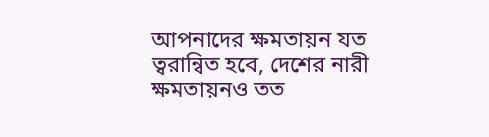আপনাদের ক্ষমতায়ন যত ত্বরান্বিত হবে, দেশের নারী ক্ষমতায়নও তত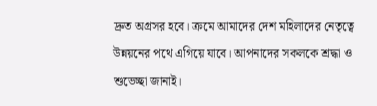দ্রুত অগ্রসর হবে। ক্রমে আমাদের দেশ মহিলাদের নেতৃত্বে উন্নয়নের পথে এগিয়ে যাবে। আপনাদের সকলকে শ্রদ্ধা ও শুভেচ্ছা জানাই।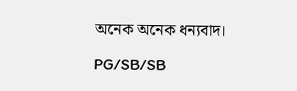অনেক অনেক ধন্যবাদ।

PG/SB/SB